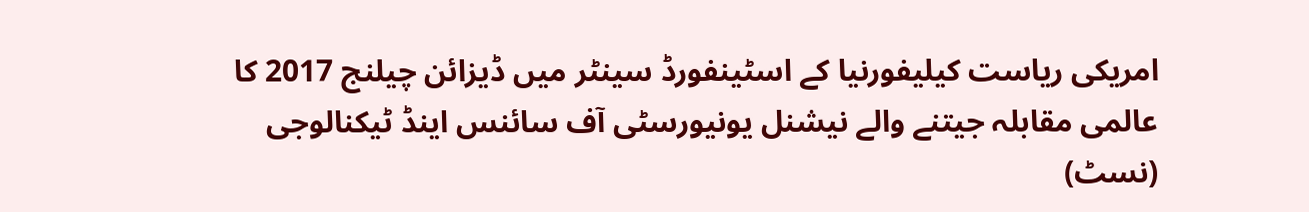امریکی ریاست کیلیفورنیا کے اسٹینفورڈ سینٹر میں ڈیزائن چیلنج 2017 کا عالمی مقابلہ جیتنے والے نیشنل یونیورسٹی آف سائنس اینڈ ٹیکنالوجی (نسٹ)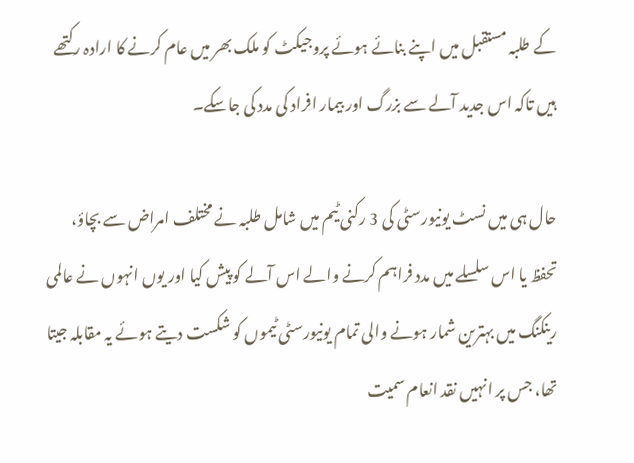کے طلبہ مستقبل میں اپنے بنائے ہوئے پروجیکٹ کو ملک بھر میں عام کرنے کا ارادہ رکتھے ہیں تاکہ اس جدید آلے سے بزرگ اور بیمار افراد کی مدد کی جاسکے۔

حال ہی میں نسٹ یونیورسٹی کی 3 رکنی ٹیم میں شامل طلبہ نے مختلف امراض سے بچاؤ، تحفظ یا اس سلسلے میں مدد فراہم کرنے والے اس آلے کو پیش کیا اور یوں انہوں نے عالمی رینکنگ میں بہترین شمار ہونے والی تمام یونیورسٹی ٹیموں کو شکست دیتے ہوئے یہ مقابلہ جیتا تھا، جس پر انہیں نقد انعام سمیت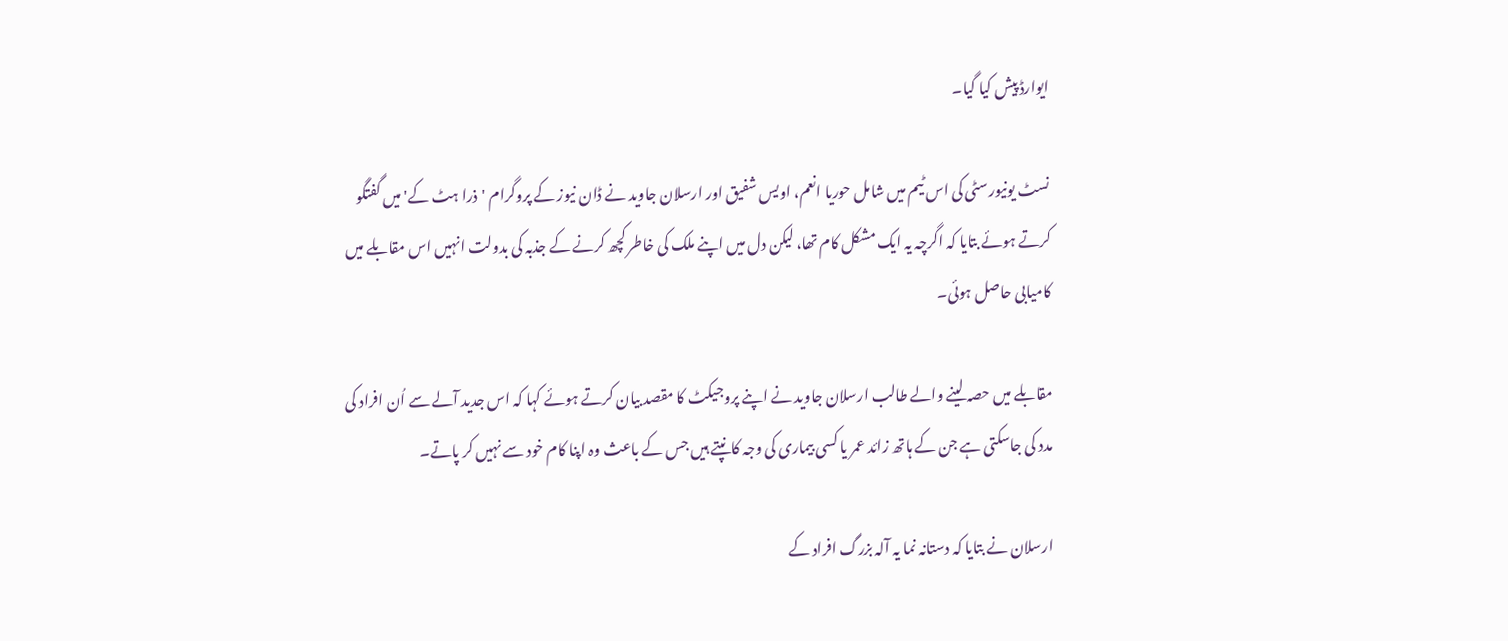ایوارڈ پیش کیا گیا۔

نسٹ یونیورسٹی کی اس ٹیم میں شامل حوریا انعم، اویس شفیق اور ارسلان جاوید نے ڈان نیوز کے پروگرام 'ذرا ہٹ کے' میں گفتگو کرتے ہوئے بتایا کہ اگرچہ یہ ایک مشکل کام تھا، لیکن دل میں اپنے ملک کی خاطر کچھ کرنے کے جذبہ کی بدولت انہیں اس مقابلے میں کامیابی حاصل ہوئی۔

مقابلے میں حصہ لینے والے طالب ارسلان جاوید نے اپنے پروجیکٹ کا مقصد بیان کرتے ہوئے کہا کہ اس جدید آلے سے اُن افراد کی مدد کی جاسکتی ہے جن کے ہاتھ زائد عمر یا کسی بیماری کی وجہ کانپتے ہیں جس کے باعث وہ اپنا کام خود سے نہیں کر پاتے۔

ارسلان نے بتایا کہ دستانہ نما یہ آلہ بزرگ افراد کے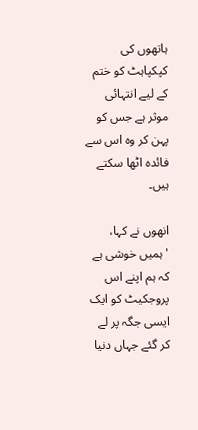ہاتھوں کی کپکپاہٹ کو ختم کے لیے انتہائی موثر ہے جس کو پہن کر وہ اس سے فائدہ اٹھا سکتے ہیں۔

انھوں نے کہا، 'ہمیں خوشی ہے کہ ہم اپنے اس پروجکیٹ کو ایک ایسی جگہ پر لے کر گئے جہاں دنیا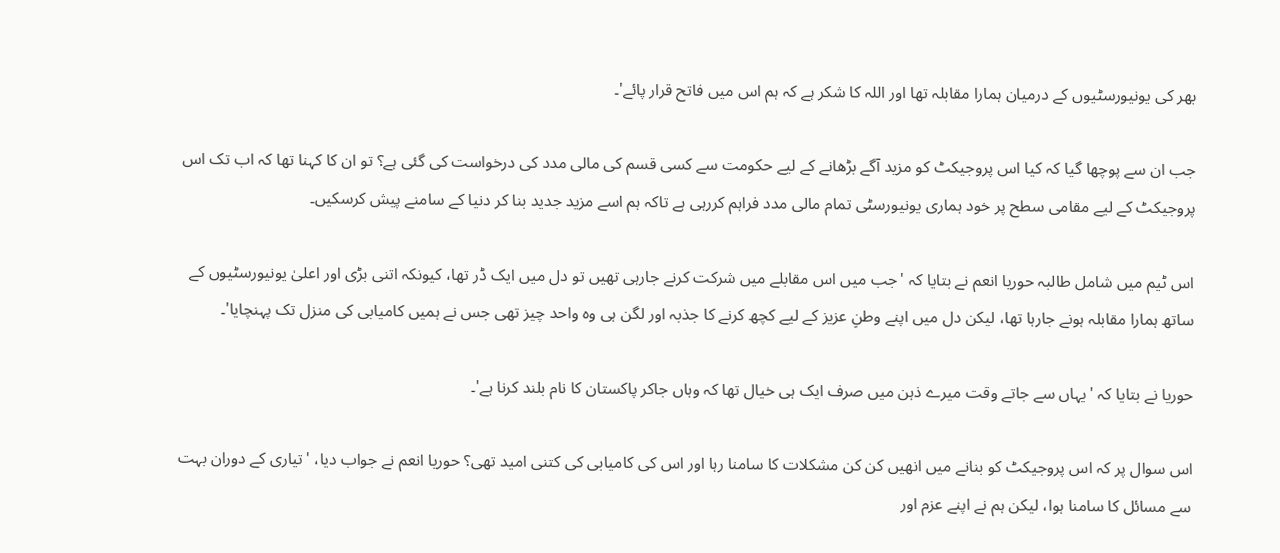بھر کی یونیورسٹیوں کے درمیان ہمارا مقابلہ تھا اور اللہ کا شکر ہے کہ ہم اس میں فاتح قرار پائے'۔

جب ان سے پوچھا گیا کہ کیا اس پروجیکٹ کو مزید آگے بڑھانے کے لیے حکومت سے کسی قسم کی مالی مدد کی درخواست کی گئی ہے؟ تو ان کا کہنا تھا کہ اب تک اس پروجیکٹ کے لیے مقامی سطح پر خود ہماری یونیورسٹی تمام مالی مدد فراہم کررہی ہے تاکہ ہم اسے مزید جدید بنا کر دنیا کے سامنے پیش کرسکیں۔

اس ٹیم میں شامل طالبہ حوریا انعم نے بتایا کہ 'جب میں اس مقابلے میں شرکت کرنے جارہی تھیں تو دل میں ایک ڈر تھا، کیونکہ اتنی بڑی اور اعلیٰ یونیورسٹیوں کے ساتھ ہمارا مقابلہ ہونے جارہا تھا، لیکن دل میں اپنے وطنِ عزیز کے لیے کچھ کرنے کا جذبہ اور لگن ہی وہ واحد چیز تھی جس نے ہمیں کامیابی کی منزل تک پہنچایا'۔

حوریا نے بتایا کہ 'یہاں سے جاتے وقت میرے ذہن میں صرف ایک ہی خیال تھا کہ وہاں جاکر پاکستان کا نام بلند کرنا ہے'۔

اس سوال پر کہ اس پروجیکٹ کو بنانے میں انھیں کن کن مشکلات کا سامنا رہا اور اس کی کامیابی کی کتنی امید تھی؟ حوریا انعم نے جواب دیا، 'تیاری کے دوران بہت سے مسائل کا سامنا ہوا، لیکن ہم نے اپنے عزم اور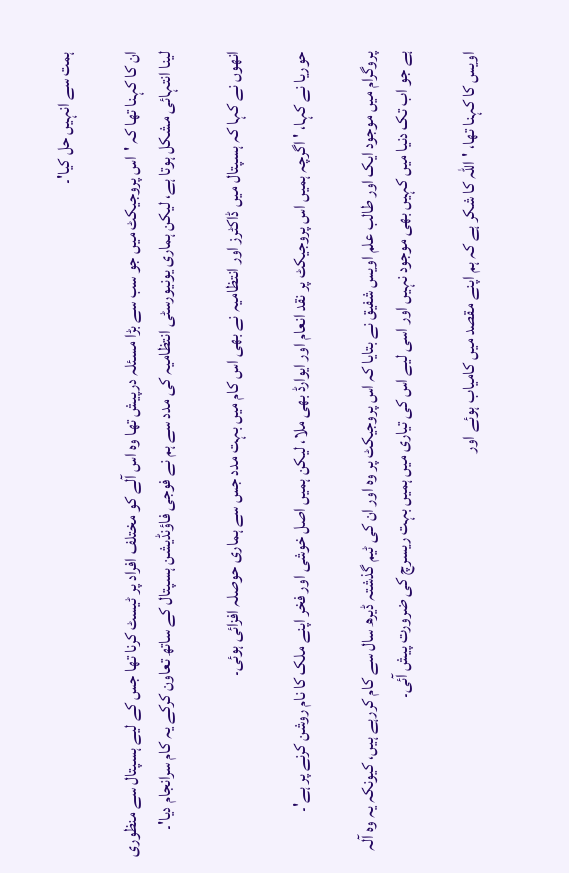ہمت سے انہیں حل کیا'۔

ان کا کہنا تھا کہ 'اس پروجیکٹ میں جو سب سے بڑا مسئلہ درپیش تھا وہ اس آلے کو مختلف افراد پر ٹیسٹ کرنا تھا جس کے لیے ہسپتال سے منظوری لینا انتہائی مشکل ہوتا ہے، لیکن ہماری یونیورسٹی انتظامیہ کی مدد سے ہم نے فوجی فاؤنڈیشن ہسپتال کے ساتھ تعاون کرکے یہ کام سرانجام دیا'۔

انھوں نے کہا کہ ہسپتال میں ڈاکٹرز اور انتظامیہ نے بھی اس کام میں بہت مدد جس سے ہماری حوصلہ افزائی ہوئی۔

حوریا نے کہا، 'اگرچہ ہمیں اس پروجیکٹ پر نقد انعام اور ایوارڈ بھی ملا، لیکن ہمیں اصل خوشی اور فخر اپنے ملک کا نام روشن کرنے پر ہے'۔

پروگرام میں موجود ایک اور طالب علم اویس شفیق نے بتایا کہ اس پروجیکٹ پر وہ اور ان کی ٹیم گذشتہ ڈیرھ سال سے کام کررہے ہیں، کیونکہ یہ وہ آلہ ہے جو اب تک دنیا میں کہیں بھی موجود نہیں اور اسی لیے اس کی تیاری میں ہمیں بہت ریسرچ کی ضرورت پیش آئی۔

اویس کا کہنا تھا، 'اللہ کا شکر ہے کہ ہم اپنے مقصد میں کامیاب ہوئے اور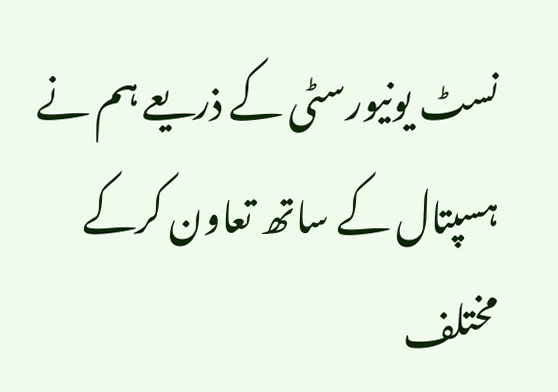نسٹ یونیورسٹی کے ذریعے ہم نے ہسپتال کے ساتھ تعاون کرکے مختلف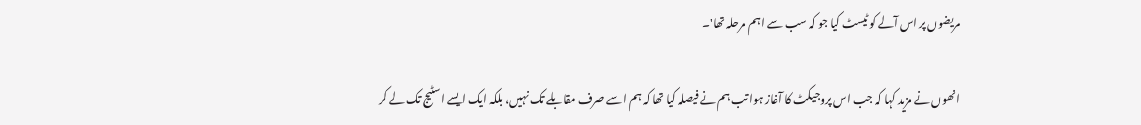مریضوں پر اس آلے کو ٹیسٹ کیا جو کہ سب سے اہم مرحلہ تھا'۔

انھوں نے مزید کہا کہ جب اس پروجیکٹ کا آغاز ہوا تب ہم نے فیصلہ کیا تھا کہ ہم اسے صرف مقابلے تک نہیں، بلکہ ایک ایسے اسٹیج تک لے کر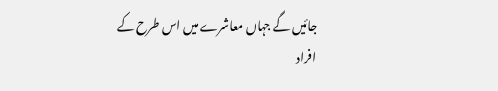جائیں گے جہاں معاشرے میں اس طرح کے افراد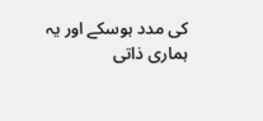کی مدد ہوسکے اور یہ ہماری ذاتی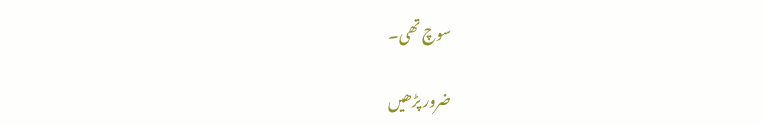سوچ تھی۔

ضرور پڑھیں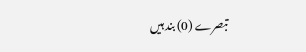تبصرے (0) بند ہیں